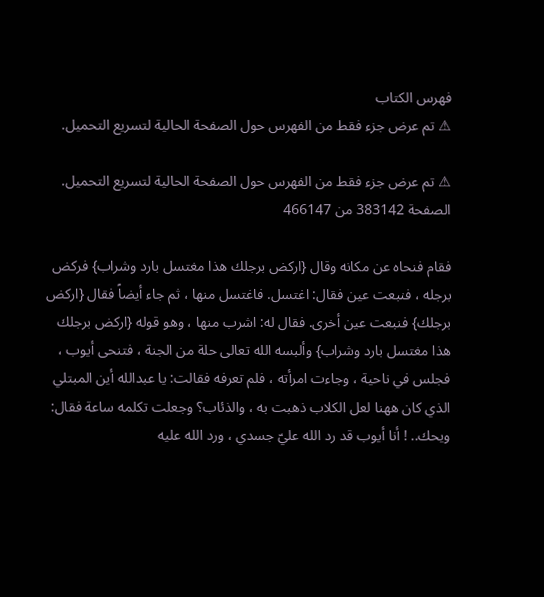فهرس الكتاب
⚠ تم عرض جزء فقط من الفهرس حول الصفحة الحالية لتسريع التحميل.

⚠ تم عرض جزء فقط من الفهرس حول الصفحة الحالية لتسريع التحميل.
الصفحة 383142 من 466147

فقام فنحاه عن مكانه وقال {اركض برجلك هذا مغتسل بارد وشراب} فركض برجله ، فنبعت عين فقال: اغتسل. فاغتسل منها ، ثم جاء أيضاً فقال {اركض برجلك} فنبعت عين أخرى. فقال له: اشرب منها ، وهو قوله {اركض برجلك هذا مغتسل بارد وشراب} وألبسه الله تعالى حلة من الجنة ، فتنحى أيوب ، فجلس في ناحية ، وجاءت امرأته ، فلم تعرفه فقالت: يا عبدالله أين المبتلي الذي كان ههنا لعل الكلاب ذهبت به ، والذئاب؟ وجعلت تكلمه ساعة فقال: ويحك.. ! أنا أيوب قد رد الله عليّ جسدي ، ورد الله عليه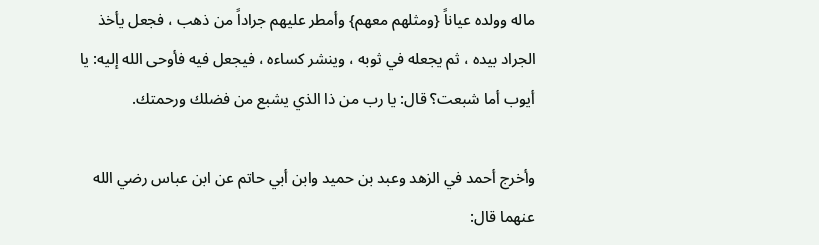ماله وولده عياناً {ومثلهم معهم} وأمطر عليهم جراداً من ذهب ، فجعل يأخذ الجراد بيده ، ثم يجعله في ثوبه ، وينشر كساءه ، فيجعل فيه فأوحى الله إليه: يا أيوب أما شبعت؟ قال: يا رب من ذا الذي يشبع من فضلك ورحمتك.

وأخرج أحمد في الزهد وعبد بن حميد وابن أبي حاتم عن ابن عباس رضي الله عنهما قال: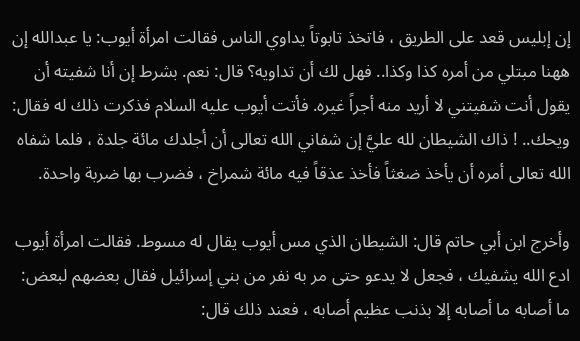إن إبليس قعد على الطريق ، فاتخذ تابوتاً يداوي الناس فقالت امرأة أيوب: يا عبدالله إن ههنا مبتلي من أمره كذا وكذا.. فهل لك أن تداويه؟ قال: نعم. بشرط إن أنا شفيته أن يقول أنت شفيتني لا أريد منه أجراً غيره. فأتت أيوب عليه السلام فذكرت ذلك له فقال: ويحك.. ! ذاك الشيطان لله عليَّ إن شفاني الله تعالى أن أجلدك مائة جلدة ، فلما شفاه الله تعالى أمره أن يأخذ ضغثاً فأخذ عذقاً فيه مائة شمراخ ، فضرب بها ضربة واحدة.

وأخرج ابن أبي حاتم قال: الشيطان الذي مس أيوب يقال له مسوط. فقالت امرأة أيوب ادع الله يشفيك ، فجعل لا يدعو حتى مر به نفر من بني إسرائيل فقال بعضهم لبعض: ما أصابه ما أصابه إلا بذنب عظيم أصابه ، فعند ذلك قال: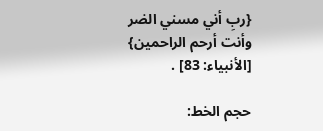{ربِ أني مسني الضر وأنت أرحم الراحمين} [الأنبياء: 83] .

حجم الخط: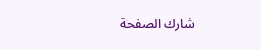شارك الصفحة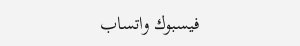فيسبوك واتساب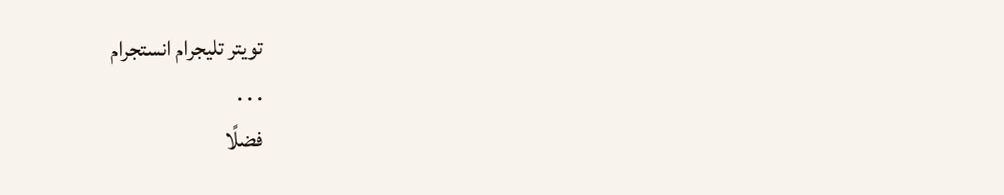تويتر تليجرام انستجرام
. . .
فضلًا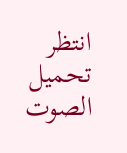انتظر تحميل الصوت